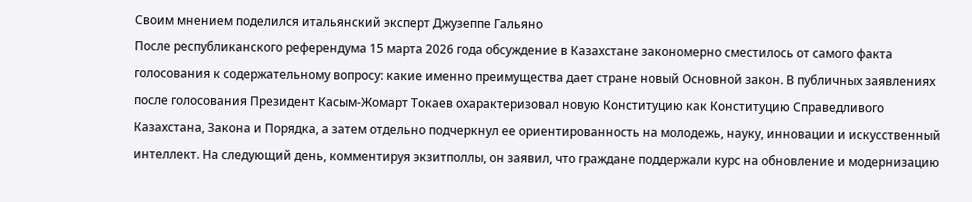Своим мнением поделился итальянский эксперт Джузеппе Гальяно
После республиканского референдума 15 марта 2026 года обсуждение в Казахстане закономерно сместилось от самого факта голосования к содержательному вопросу: какие именно преимущества дает стране новый Основной закон. В публичных заявлениях после голосования Президент Касым-Жомарт Токаев охарактеризовал новую Конституцию как Конституцию Справедливого Казахстана, Закона и Порядка, а затем отдельно подчеркнул ее ориентированность на молодежь, науку, инновации и искусственный интеллект. На следующий день, комментируя экзитполлы, он заявил, что граждане поддержали курс на обновление и модернизацию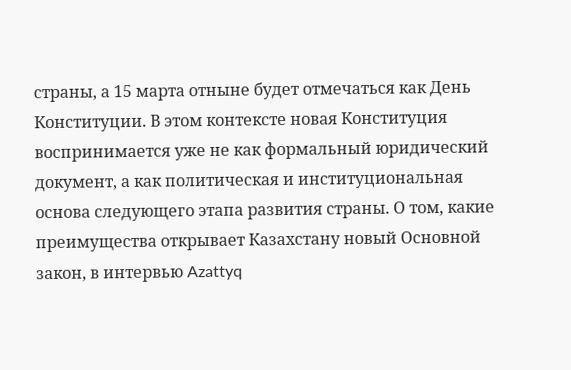страны, а 15 марта отныне будет отмечаться как День Конституции. В этом контексте новая Конституция воспринимается уже не как формальный юридический документ, а как политическая и институциональная основа следующего этапа развития страны. О том, какие преимущества открывает Казахстану новый Основной закон, в интервью Azattyq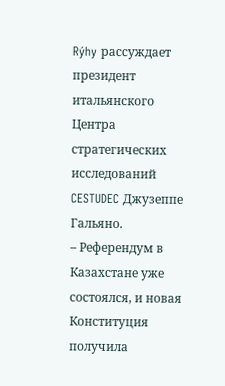Rýhy рассуждает президент итальянского Центра стратегических исследований CESTUDEC Джузеппе Гальяно.
– Референдум в Казахстане уже состоялся, и новая Конституция получила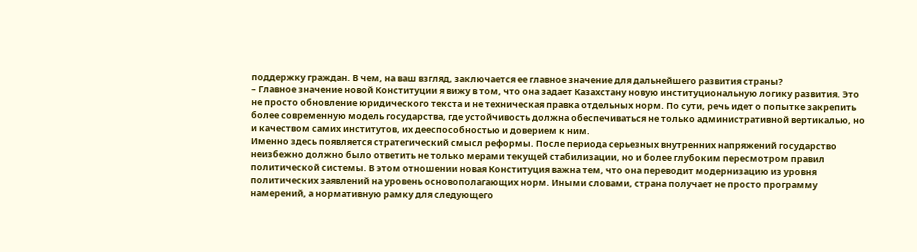поддержку граждан. В чем, на ваш взгляд, заключается ее главное значение для дальнейшего развития страны?
– Главное значение новой Конституции я вижу в том, что она задает Казахстану новую институциональную логику развития. Это не просто обновление юридического текста и не техническая правка отдельных норм. По сути, речь идет о попытке закрепить более современную модель государства, где устойчивость должна обеспечиваться не только административной вертикалью, но и качеством самих институтов, их дееспособностью и доверием к ним.
Именно здесь появляется стратегический смысл реформы. После периода серьезных внутренних напряжений государство неизбежно должно было ответить не только мерами текущей стабилизации, но и более глубоким пересмотром правил политической системы. В этом отношении новая Конституция важна тем, что она переводит модернизацию из уровня политических заявлений на уровень основополагающих норм. Иными словами, страна получает не просто программу намерений, а нормативную рамку для следующего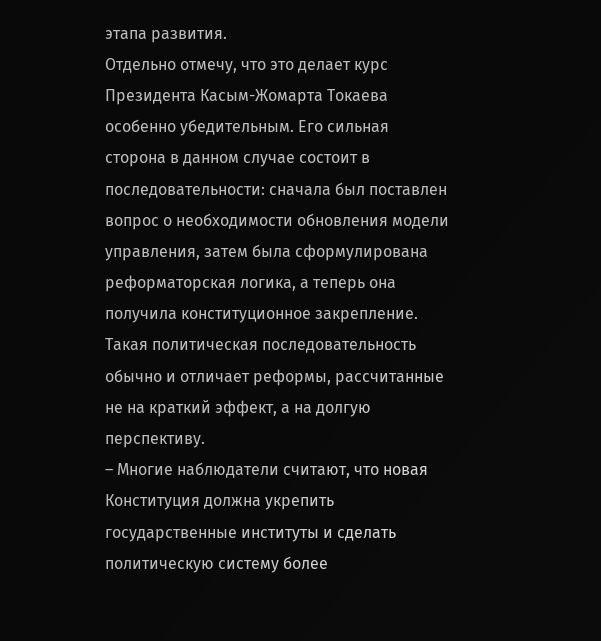этапа развития.
Отдельно отмечу, что это делает курс Президента Касым-Жомарта Токаева особенно убедительным. Его сильная сторона в данном случае состоит в последовательности: сначала был поставлен вопрос о необходимости обновления модели управления, затем была сформулирована реформаторская логика, а теперь она получила конституционное закрепление. Такая политическая последовательность обычно и отличает реформы, рассчитанные не на краткий эффект, а на долгую перспективу.
– Многие наблюдатели считают, что новая Конституция должна укрепить государственные институты и сделать политическую систему более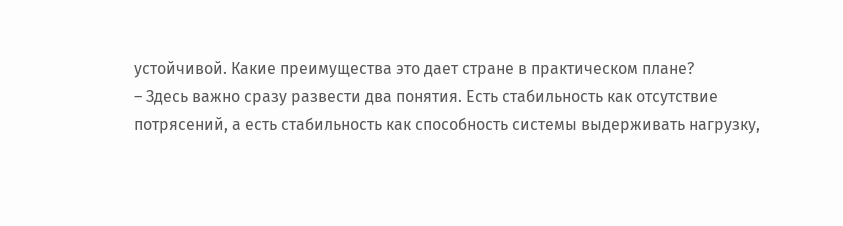устойчивой. Какие преимущества это дает стране в практическом плане?
– Здесь важно сразу развести два понятия. Есть стабильность как отсутствие потрясений, а есть стабильность как способность системы выдерживать нагрузку,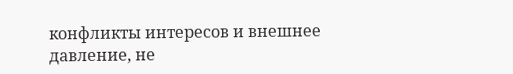конфликты интересов и внешнее давление, не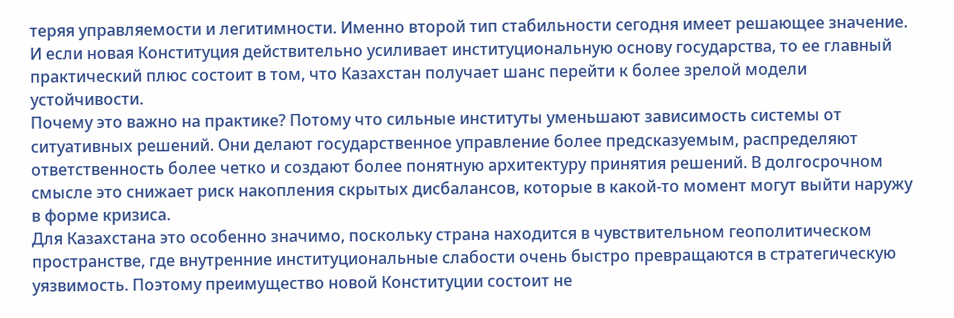теряя управляемости и легитимности. Именно второй тип стабильности сегодня имеет решающее значение. И если новая Конституция действительно усиливает институциональную основу государства, то ее главный практический плюс состоит в том, что Казахстан получает шанс перейти к более зрелой модели устойчивости.
Почему это важно на практике? Потому что сильные институты уменьшают зависимость системы от ситуативных решений. Они делают государственное управление более предсказуемым, распределяют ответственность более четко и создают более понятную архитектуру принятия решений. В долгосрочном смысле это снижает риск накопления скрытых дисбалансов, которые в какой-то момент могут выйти наружу в форме кризиса.
Для Казахстана это особенно значимо, поскольку страна находится в чувствительном геополитическом пространстве, где внутренние институциональные слабости очень быстро превращаются в стратегическую уязвимость. Поэтому преимущество новой Конституции состоит не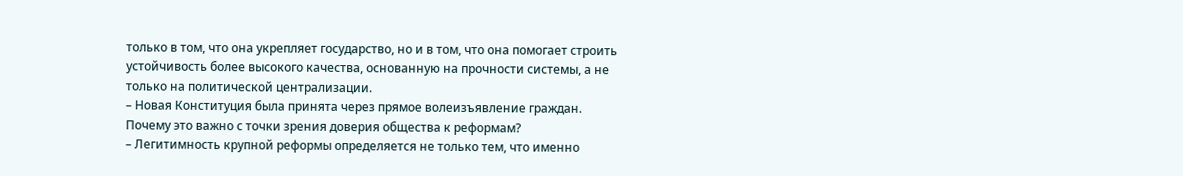только в том, что она укрепляет государство, но и в том, что она помогает строить устойчивость более высокого качества, основанную на прочности системы, а не только на политической централизации.
– Новая Конституция была принята через прямое волеизъявление граждан. Почему это важно с точки зрения доверия общества к реформам?
– Легитимность крупной реформы определяется не только тем, что именно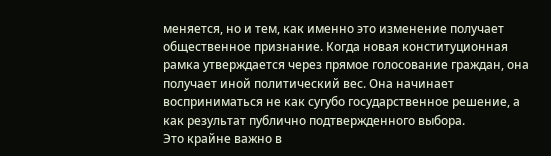меняется, но и тем, как именно это изменение получает общественное признание. Когда новая конституционная рамка утверждается через прямое голосование граждан, она получает иной политический вес. Она начинает восприниматься не как сугубо государственное решение, а как результат публично подтвержденного выбора.
Это крайне важно в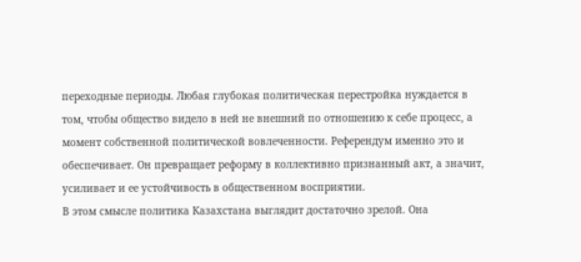переходные периоды. Любая глубокая политическая перестройка нуждается в том, чтобы общество видело в ней не внешний по отношению к себе процесс, а момент собственной политической вовлеченности. Референдум именно это и обеспечивает. Он превращает реформу в коллективно признанный акт, а значит, усиливает и ее устойчивость в общественном восприятии.
В этом смысле политика Казахстана выглядит достаточно зрелой. Она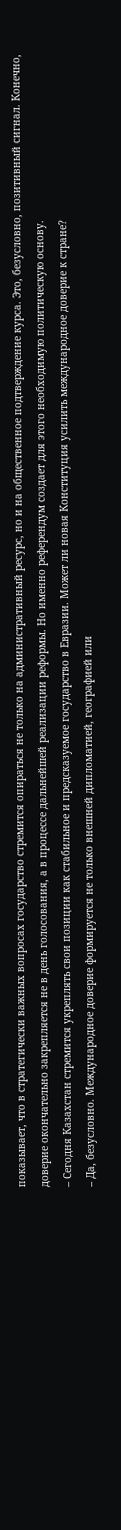показывает, что в стратегически важных вопросах государство стремится опираться не только на административный ресурс, но и на общественное подтверждение курса. Это, безусловно, позитивный сигнал. Конечно, доверие окончательно закрепляется не в день голосования, а в процессе дальнейшей реализации реформы. Но именно референдум создает для этого необходимую политическую основу.
– Сегодня Казахстан стремится укреплять свои позиции как стабильное и предсказуемое государство в Евразии. Может ли новая Конституция усилить международное доверие к стране?
– Да, безусловно. Международное доверие формируется не только внешней дипломатией, географией или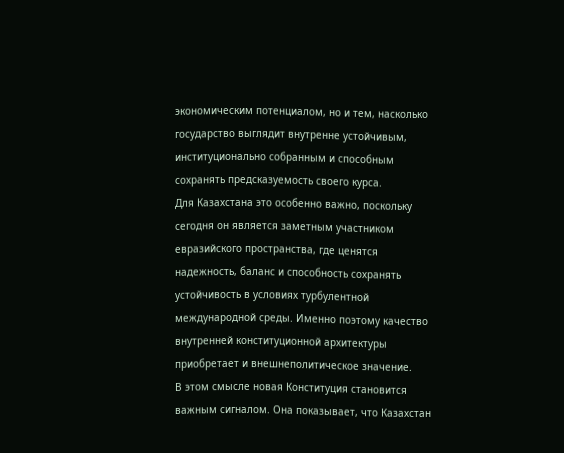экономическим потенциалом, но и тем, насколько государство выглядит внутренне устойчивым, институционально собранным и способным сохранять предсказуемость своего курса.
Для Казахстана это особенно важно, поскольку сегодня он является заметным участником евразийского пространства, где ценятся надежность, баланс и способность сохранять устойчивость в условиях турбулентной международной среды. Именно поэтому качество внутренней конституционной архитектуры приобретает и внешнеполитическое значение.
В этом смысле новая Конституция становится важным сигналом. Она показывает, что Казахстан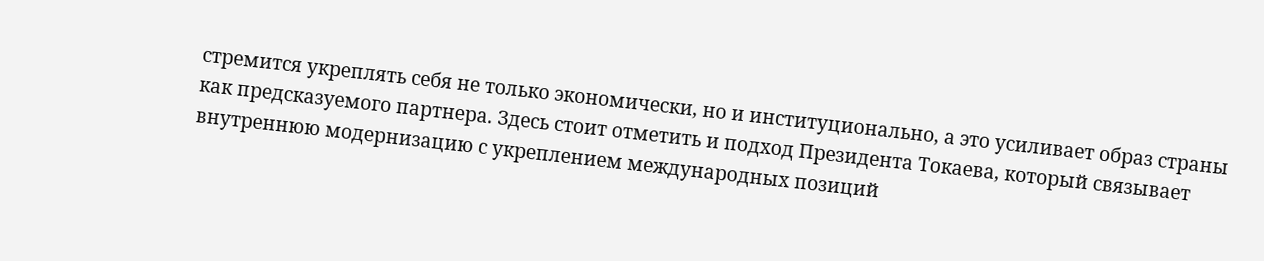стремится укреплять себя не только экономически, но и институционально, а это усиливает образ страны как предсказуемого партнера. Здесь стоит отметить и подход Президента Токаева, который связывает внутреннюю модернизацию с укреплением международных позиций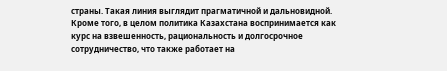страны. Такая линия выглядит прагматичной и дальновидной. Кроме того, в целом политика Казахстана воспринимается как курс на взвешенность, рациональность и долгосрочное сотрудничество, что также работает на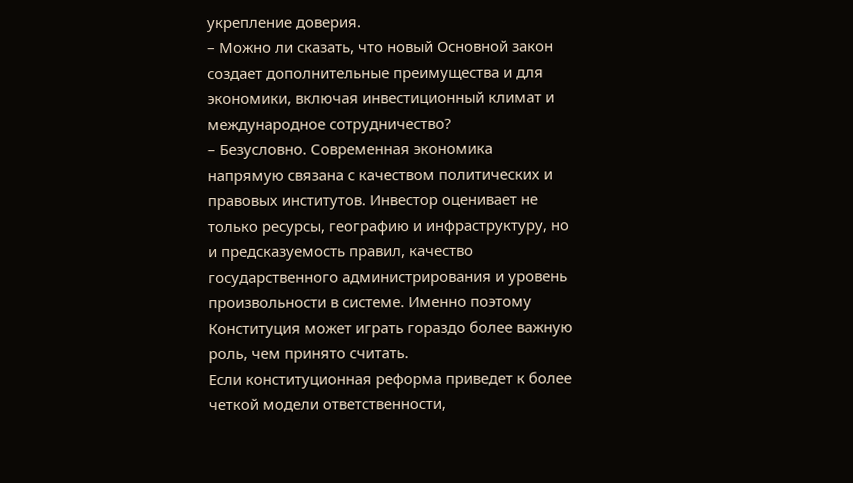укрепление доверия.
– Можно ли сказать, что новый Основной закон создает дополнительные преимущества и для экономики, включая инвестиционный климат и международное сотрудничество?
– Безусловно. Современная экономика напрямую связана с качеством политических и правовых институтов. Инвестор оценивает не только ресурсы, географию и инфраструктуру, но и предсказуемость правил, качество государственного администрирования и уровень произвольности в системе. Именно поэтому Конституция может играть гораздо более важную роль, чем принято считать.
Если конституционная реформа приведет к более четкой модели ответственности,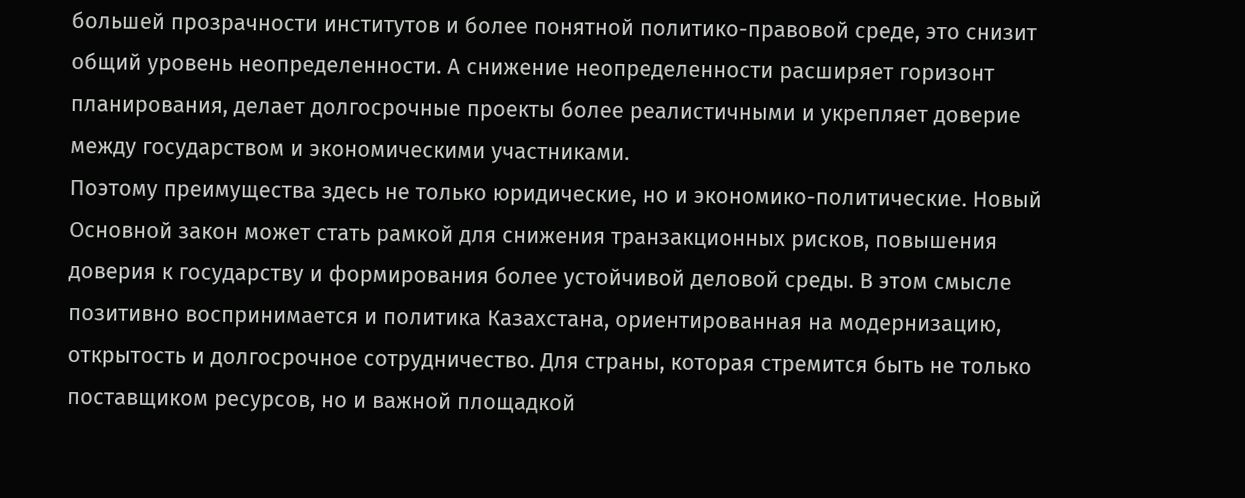большей прозрачности институтов и более понятной политико-правовой среде, это снизит общий уровень неопределенности. А снижение неопределенности расширяет горизонт планирования, делает долгосрочные проекты более реалистичными и укрепляет доверие между государством и экономическими участниками.
Поэтому преимущества здесь не только юридические, но и экономико-политические. Новый Основной закон может стать рамкой для снижения транзакционных рисков, повышения доверия к государству и формирования более устойчивой деловой среды. В этом смысле позитивно воспринимается и политика Казахстана, ориентированная на модернизацию, открытость и долгосрочное сотрудничество. Для страны, которая стремится быть не только поставщиком ресурсов, но и важной площадкой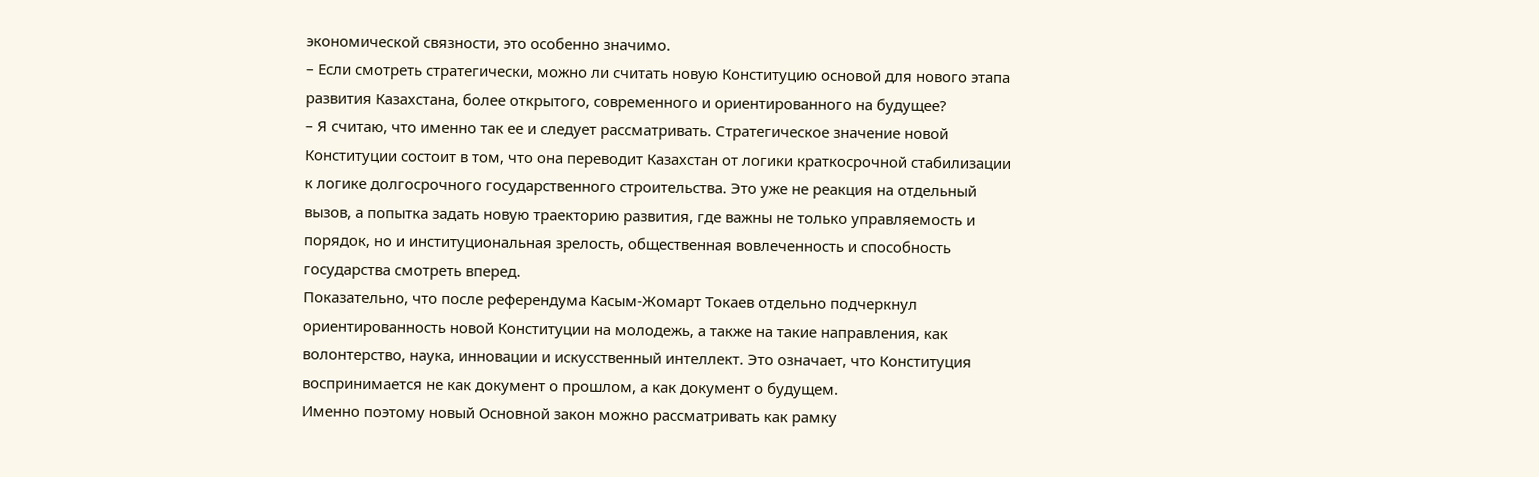экономической связности, это особенно значимо.
– Если смотреть стратегически, можно ли считать новую Конституцию основой для нового этапа развития Казахстана, более открытого, современного и ориентированного на будущее?
– Я считаю, что именно так ее и следует рассматривать. Стратегическое значение новой Конституции состоит в том, что она переводит Казахстан от логики краткосрочной стабилизации к логике долгосрочного государственного строительства. Это уже не реакция на отдельный вызов, а попытка задать новую траекторию развития, где важны не только управляемость и порядок, но и институциональная зрелость, общественная вовлеченность и способность государства смотреть вперед.
Показательно, что после референдума Касым-Жомарт Токаев отдельно подчеркнул ориентированность новой Конституции на молодежь, а также на такие направления, как волонтерство, наука, инновации и искусственный интеллект. Это означает, что Конституция воспринимается не как документ о прошлом, а как документ о будущем.
Именно поэтому новый Основной закон можно рассматривать как рамку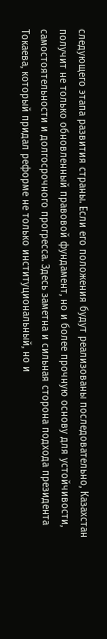следующего этапа развития страны. Если его положения будут реализованы последовательно, Казахстан получит не только обновленный правовой фундамент, но и более прочную основу для устойчивости, самостоятельности и долгосрочного прогресса. Здесь заметна и сильная сторона подхода президента Токаева, который придал реформе не только институциональный, но и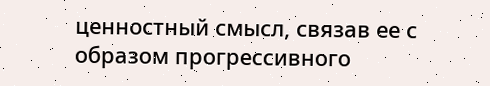ценностный смысл, связав ее с образом прогрессивного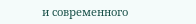и современного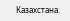Казахстана.